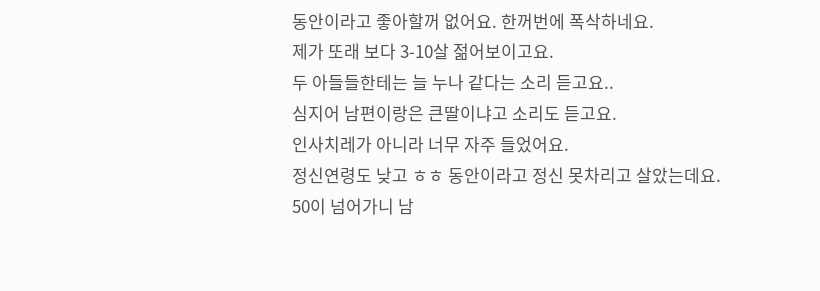동안이라고 좋아할꺼 없어요. 한꺼번에 폭삭하네요.
제가 또래 보다 3-10살 젊어보이고요.
두 아들들한테는 늘 누나 같다는 소리 듣고요..
심지어 남편이랑은 큰딸이냐고 소리도 듣고요.
인사치레가 아니라 너무 자주 들었어요.
정신연령도 낮고 ㅎㅎ 동안이라고 정신 못차리고 살았는데요.
50이 넘어가니 남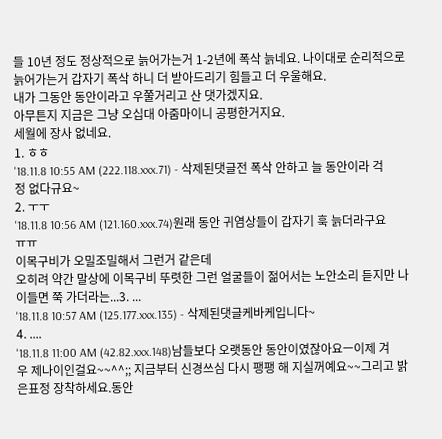들 10년 정도 정상적으로 늙어가는거 1-2년에 폭삭 늙네요. 나이대로 순리적으로 늙어가는거 갑자기 폭삭 하니 더 받아드리기 힘들고 더 우울해요.
내가 그동안 동안이라고 우쭐거리고 산 댓가겠지요.
아무튼지 지금은 그냥 오십대 아줌마이니 공평한거지요.
세월에 장사 없네요.
1. ㅎㅎ
'18.11.8 10:55 AM (222.118.xxx.71) - 삭제된댓글전 폭삭 안하고 늘 동안이라 걱정 없다규요~
2. ㅜㅜ
'18.11.8 10:56 AM (121.160.xxx.74)원래 동안 귀염상들이 갑자기 훅 늙더라구요 ㅠㅠ
이목구비가 오밀조밀해서 그런거 같은데
오히려 약간 말상에 이목구비 뚜렷한 그런 얼굴들이 젊어서는 노안소리 듣지만 나이들면 쭉 가더라는...3. ...
'18.11.8 10:57 AM (125.177.xxx.135) - 삭제된댓글케바케입니다~
4. ....
'18.11.8 11:00 AM (42.82.xxx.148)남들보다 오랫동안 동안이였잖아요ㅡ이제 겨우 제나이인걸요~~^^;; 지금부터 신경쓰심 다시 팽팽 해 지실꺼예요~~그리고 밝은표정 장착하세요.동안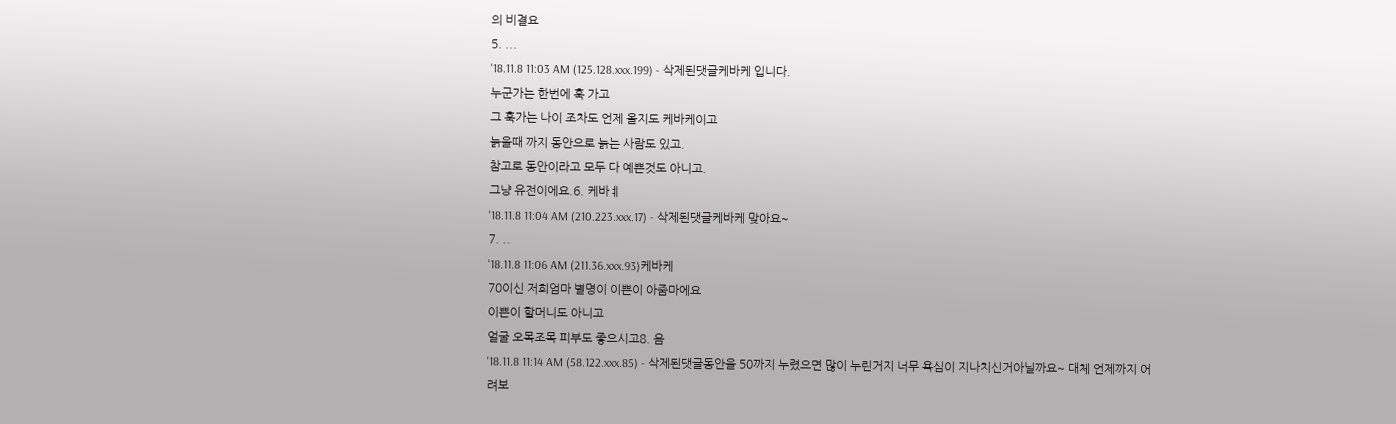의 비결요
5. ...
'18.11.8 11:03 AM (125.128.xxx.199) - 삭제된댓글케바케 입니다.
누군가는 한번에 훅 가고
그 훅가는 나이 조차도 언제 올지도 케바케이고
늙을때 까지 동안으로 늙는 사람도 있고.
참고로 동안이라고 모두 다 예쁜것도 아니고.
그냥 유전이에요.6. 케바ㅖ
'18.11.8 11:04 AM (210.223.xxx.17) - 삭제된댓글케바케 맞아요~
7. ..
'18.11.8 11:06 AM (211.36.xxx.93)케바케
70이신 저희엄마 별명이 이쁜이 아줌마에요
이쁜이 할머니도 아니고
얼굴 오목조목 피부도 좋으시고8. 음
'18.11.8 11:14 AM (58.122.xxx.85) - 삭제된댓글동안을 50까지 누렸으면 많이 누린거지 너무 욕심이 지나치신거아닐까요~ 대체 언제까지 어려보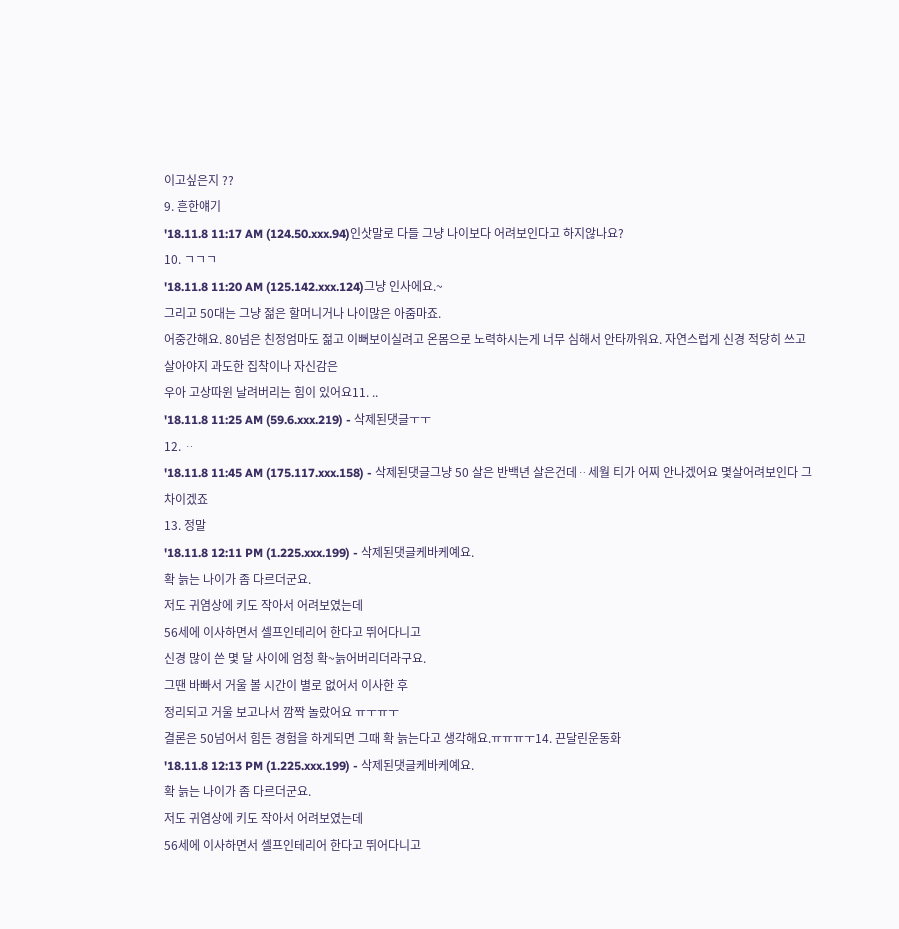이고싶은지 ??
9. 흔한얘기
'18.11.8 11:17 AM (124.50.xxx.94)인삿말로 다들 그냥 나이보다 어려보인다고 하지않나요?
10. ㄱㄱㄱ
'18.11.8 11:20 AM (125.142.xxx.124)그냥 인사에요.~
그리고 50대는 그냥 젊은 할머니거나 나이많은 아줌마죠.
어중간해요. 80넘은 친정엄마도 젊고 이뻐보이실려고 온몸으로 노력하시는게 너무 심해서 안타까워요. 자연스럽게 신경 적당히 쓰고 살아야지 과도한 집착이나 자신감은
우아 고상따윈 날려버리는 힘이 있어요11. ..
'18.11.8 11:25 AM (59.6.xxx.219) - 삭제된댓글ㅜㅜ
12. ᆢ
'18.11.8 11:45 AM (175.117.xxx.158) - 삭제된댓글그냥 50 살은 반백년 살은건데ᆢ세월 티가 어찌 안나겠어요 몇살어려보인다 그차이겠죠
13. 정말
'18.11.8 12:11 PM (1.225.xxx.199) - 삭제된댓글케바케예요.
확 늙는 나이가 좀 다르더군요.
저도 귀염상에 키도 작아서 어려보였는데
56세에 이사하면서 셀프인테리어 한다고 뛰어다니고
신경 많이 쓴 몇 달 사이에 엄청 확~늙어버리더라구요.
그땐 바빠서 거울 볼 시간이 별로 없어서 이사한 후
정리되고 거울 보고나서 깜짝 놀랐어요 ㅠㅜㅠㅜ
결론은 50넘어서 힘든 경험을 하게되면 그때 확 늙는다고 생각해요.ㅠㅠㅠㅜ14. 끈달린운동화
'18.11.8 12:13 PM (1.225.xxx.199) - 삭제된댓글케바케예요.
확 늙는 나이가 좀 다르더군요.
저도 귀염상에 키도 작아서 어려보였는데
56세에 이사하면서 셀프인테리어 한다고 뛰어다니고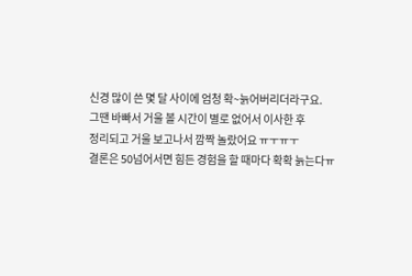신경 많이 쓴 몇 달 사이에 엄청 확~늙어버리더라구요.
그땐 바빠서 거울 볼 시간이 별로 없어서 이사한 후
정리되고 거울 보고나서 깜짝 놀랐어요 ㅠㅜㅠㅜ
결론은 50넘어서면 힘든 경험을 할 때마다 확확 늙는다ㅠ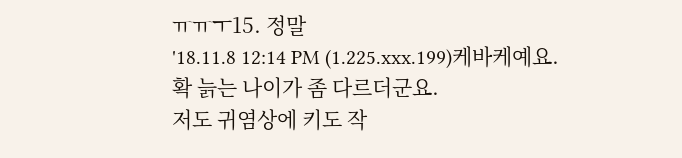ㅠㅠㅜ15. 정말
'18.11.8 12:14 PM (1.225.xxx.199)케바케예요.
확 늙는 나이가 좀 다르더군요.
저도 귀염상에 키도 작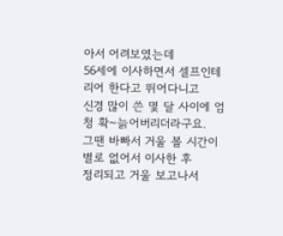아서 어려보였는데
56세에 이사하면서 셀프인테리어 한다고 뛰어다니고
신경 많이 쓴 몇 달 사이에 엄청 확~늙어버리더라구요.
그땐 바빠서 거울 볼 시간이 별로 없어서 이사한 후
정리되고 거울 보고나서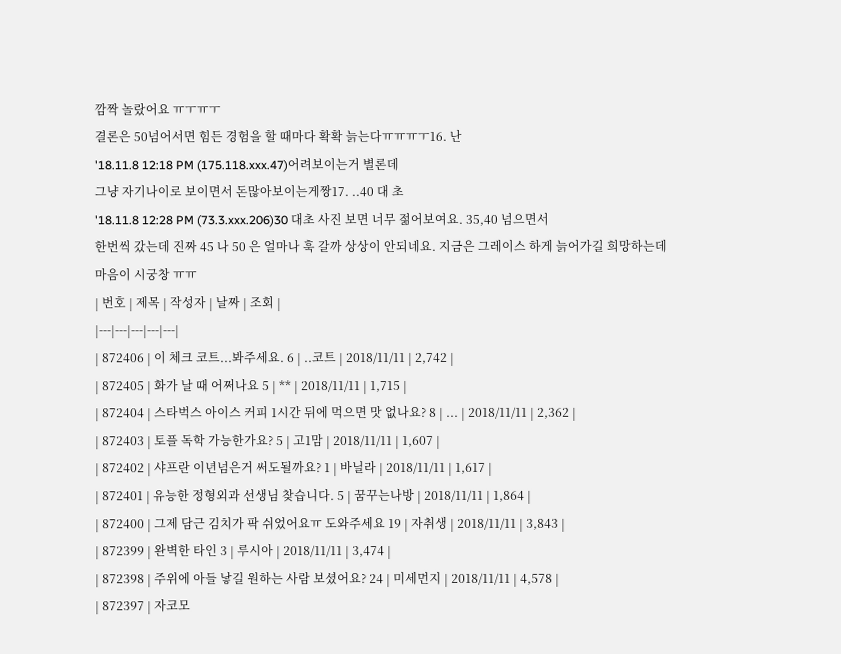깜짝 놀랐어요 ㅠㅜㅠㅜ
결론은 50넘어서면 힘든 경험을 할 때마다 확확 늙는다ㅠㅠㅠㅜ16. 난
'18.11.8 12:18 PM (175.118.xxx.47)어려보이는거 별론데
그냥 자기나이로 보이면서 돈많아보이는게짱17. ..40 대 초
'18.11.8 12:28 PM (73.3.xxx.206)30 대초 사진 보면 너무 젊어보여요. 35,40 넘으면서
한번씩 갔는데 진짜 45 나 50 은 얼마나 훅 갈까 상상이 안되네요. 지금은 그레이스 하게 늙어가길 희망하는데
마음이 시궁창 ㅠㅠ
| 번호 | 제목 | 작성자 | 날짜 | 조회 |
|---|---|---|---|---|
| 872406 | 이 체크 코트...봐주세요. 6 | ..코트 | 2018/11/11 | 2,742 |
| 872405 | 화가 날 때 어쩌나요 5 | ** | 2018/11/11 | 1,715 |
| 872404 | 스타벅스 아이스 커피 1시간 뒤에 먹으면 맛 없나요? 8 | ... | 2018/11/11 | 2,362 |
| 872403 | 토플 독학 가능한가요? 5 | 고1맘 | 2018/11/11 | 1,607 |
| 872402 | 샤프란 이년넘은거 써도될까요? 1 | 바닐라 | 2018/11/11 | 1,617 |
| 872401 | 유능한 정형외과 선생님 찾습니다. 5 | 꿈꾸는나방 | 2018/11/11 | 1,864 |
| 872400 | 그제 담근 김치가 팍 쉬었어요ㅠ 도와주세요 19 | 자취생 | 2018/11/11 | 3,843 |
| 872399 | 완벽한 타인 3 | 루시아 | 2018/11/11 | 3,474 |
| 872398 | 주위에 아들 낳길 원하는 사람 보셨어요? 24 | 미세먼지 | 2018/11/11 | 4,578 |
| 872397 | 자코모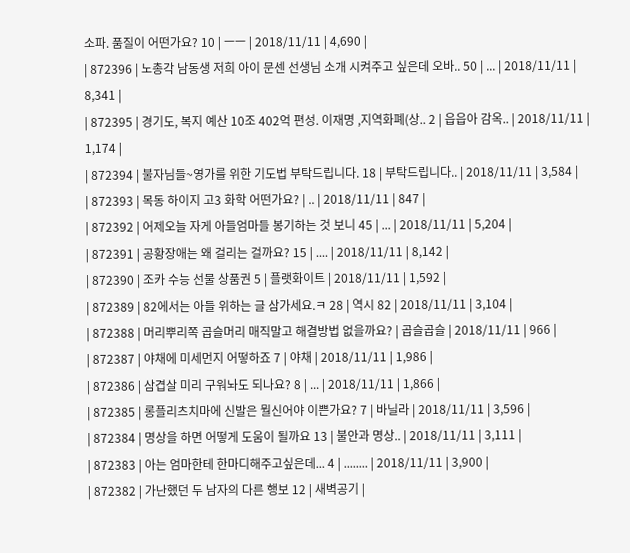소파. 품질이 어떤가요? 10 | ㅡㅡ | 2018/11/11 | 4,690 |
| 872396 | 노총각 남동생 저희 아이 문센 선생님 소개 시켜주고 싶은데 오바.. 50 | ... | 2018/11/11 | 8,341 |
| 872395 | 경기도, 복지 예산 10조 402억 편성. 이재명 ,지역화폐(상.. 2 | 읍읍아 감옥.. | 2018/11/11 | 1,174 |
| 872394 | 불자님들~영가를 위한 기도법 부탁드립니다. 18 | 부탁드립니다.. | 2018/11/11 | 3,584 |
| 872393 | 목동 하이지 고3 화학 어떤가요? | .. | 2018/11/11 | 847 |
| 872392 | 어제오늘 자게 아들엄마들 봉기하는 것 보니 45 | ... | 2018/11/11 | 5,204 |
| 872391 | 공황장애는 왜 걸리는 걸까요? 15 | .... | 2018/11/11 | 8,142 |
| 872390 | 조카 수능 선물 상품권 5 | 플랫화이트 | 2018/11/11 | 1,592 |
| 872389 | 82에서는 아들 위하는 글 삼가세요.ㅋ 28 | 역시 82 | 2018/11/11 | 3,104 |
| 872388 | 머리뿌리쪽 곱슬머리 매직말고 해결방법 없을까요? | 곱슬곱슬 | 2018/11/11 | 966 |
| 872387 | 야채에 미세먼지 어떻하죠 7 | 야채 | 2018/11/11 | 1,986 |
| 872386 | 삼겹살 미리 구워놔도 되나요? 8 | ... | 2018/11/11 | 1,866 |
| 872385 | 롱플리츠치마에 신발은 뭘신어야 이쁜가요? 7 | 바닐라 | 2018/11/11 | 3,596 |
| 872384 | 명상을 하면 어떻게 도움이 될까요 13 | 불안과 명상.. | 2018/11/11 | 3,111 |
| 872383 | 아는 엄마한테 한마디해주고싶은데... 4 | ........ | 2018/11/11 | 3,900 |
| 872382 | 가난했던 두 남자의 다른 행보 12 | 새벽공기 |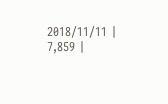2018/11/11 | 7,859 |